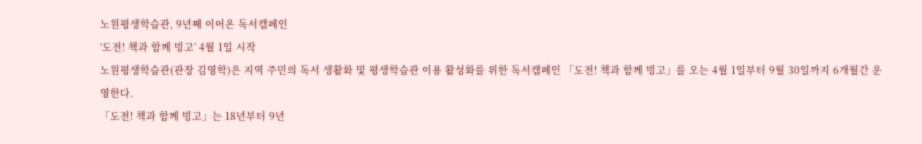노원평생학습관, 9년째 이어온 독서캠페인
‘도전! 책과 함께 빙고’ 4월 1일 시작
노원평생학습관(관장 김영학)은 지역 주민의 독서 생활화 및 평생학습관 이용 활성화를 위한 독서캠페인 「도전! 책과 함께 빙고」를 오는 4월 1일부터 9월 30일까지 6개월간 운영한다.
「도전! 책과 함께 빙고」는 18년부터 9년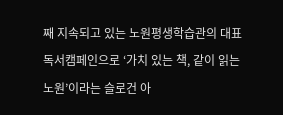째 지속되고 있는 노원평생학습관의 대표 독서캠페인으로 ‘가치 있는 책, 같이 읽는 노원’이라는 슬로건 아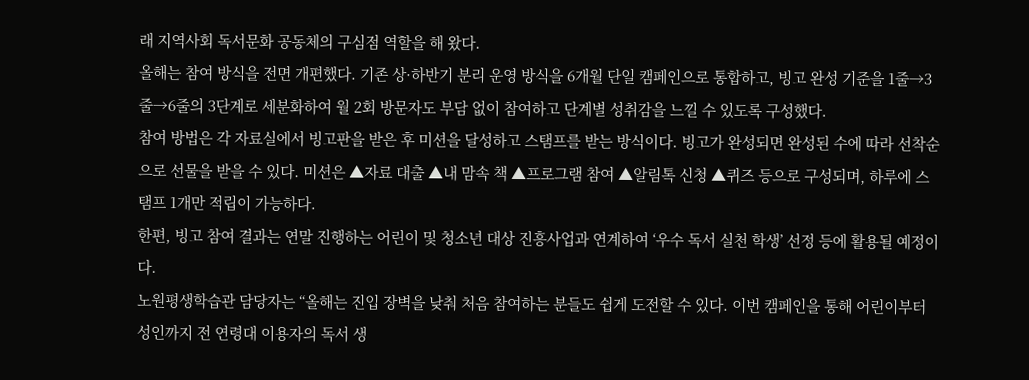래 지역사회 독서문화 공동체의 구심점 역할을 해 왔다.
올해는 참여 방식을 전면 개편했다. 기존 상·하반기 분리 운영 방식을 6개월 단일 캠페인으로 통합하고, 빙고 완성 기준을 1줄→3줄→6줄의 3단계로 세분화하여 월 2회 방문자도 부담 없이 참여하고 단계별 성취감을 느낄 수 있도록 구성했다.
참여 방법은 각 자료실에서 빙고판을 받은 후 미션을 달성하고 스탬프를 받는 방식이다. 빙고가 완성되면 완성된 수에 따라 선착순으로 선물을 받을 수 있다. 미션은 ▲자료 대출 ▲내 맘속 책 ▲프로그램 참여 ▲알림톡 신청 ▲퀴즈 등으로 구성되며, 하루에 스탬프 1개만 적립이 가능하다.
한편, 빙고 참여 결과는 연말 진행하는 어린이 및 청소년 대상 진흥사업과 연계하여 ‘우수 독서 실천 학생’ 선정 등에 활용될 예정이다.
노원평생학습관 담당자는 “올해는 진입 장벽을 낮춰 처음 참여하는 분들도 쉽게 도전할 수 있다. 이번 캠페인을 통해 어린이부터 성인까지 전 연령대 이용자의 독서 생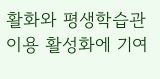활화와 평생학습관 이용 활성화에 기여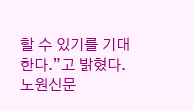할 수 있기를 기대한다.”고 밝혔다.
노원신문